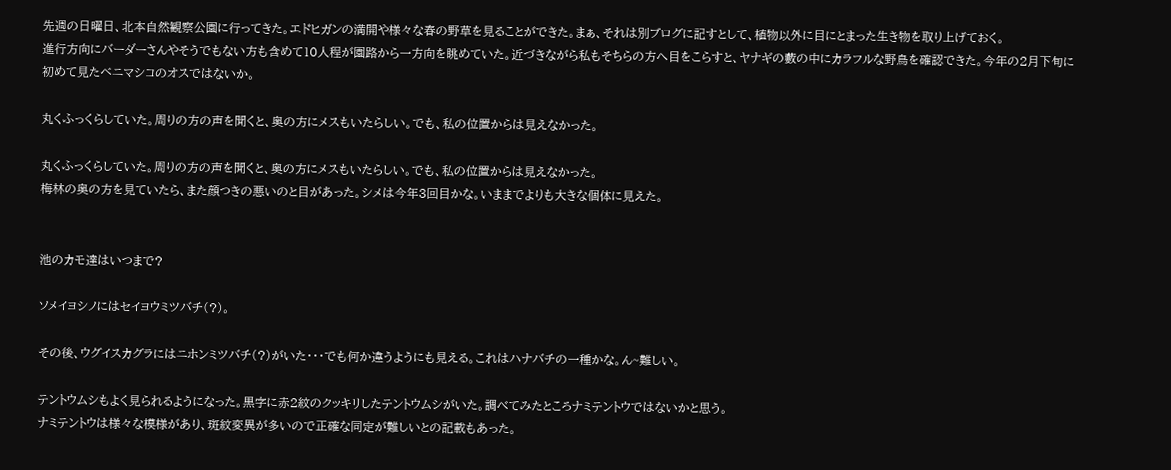先週の日曜日、北本自然観察公園に行ってきた。エドヒガンの満開や様々な春の野草を見ることができた。まぁ、それは別ブログに記すとして、植物以外に目にとまった生き物を取り上げておく。
進行方向にバーダーさんやそうでもない方も含めて10人程が園路から一方向を眺めていた。近づきながら私もそちらの方へ目をこらすと、ヤナギの藪の中にカラフルな野鳥を確認できた。今年の2月下旬に初めて見たベニマシコのオスではないか。

丸くふっくらしていた。周りの方の声を聞くと、奥の方にメスもいたらしい。でも、私の位置からは見えなかった。

丸くふっくらしていた。周りの方の声を聞くと、奥の方にメスもいたらしい。でも、私の位置からは見えなかった。
梅林の奥の方を見ていたら、また顔つきの悪いのと目があった。シメは今年3回目かな。いままでよりも大きな個体に見えた。


池のカモ達はいつまで?

ソメイヨシノにはセイヨウミツバチ(?)。

その後、ウグイスカグラにはニホンミツバチ(?)がいた・・・でも何か違うようにも見える。これはハナバチの一種かな。ん~難しい。

テントウムシもよく見られるようになった。黒字に赤2紋のクッキリしたテントウムシがいた。調べてみたところナミテントウではないかと思う。
ナミテントウは様々な模様があり、斑紋変異が多いので正確な同定が難しいとの記載もあった。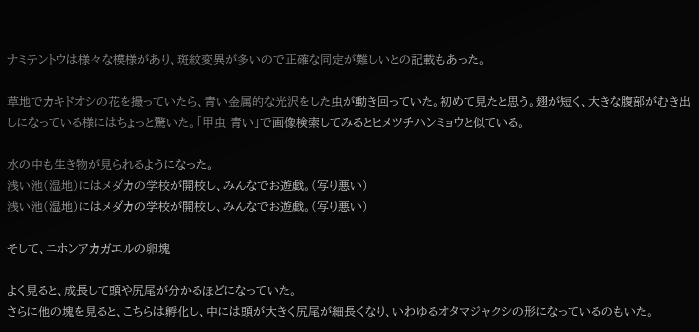ナミテントウは様々な模様があり、斑紋変異が多いので正確な同定が難しいとの記載もあった。

草地でカキドオシの花を撮っていたら、青い金属的な光沢をした虫が動き回っていた。初めて見たと思う。翅が短く、大きな腹部がむき出しになっている様にはちょっと驚いた。「甲虫 青い」で画像検索してみるとヒメツチハンミョウと似ている。

水の中も生き物が見られるようになった。
浅い池(湿地)にはメダカの学校が開校し、みんなでお遊戯。(写り悪い)
浅い池(湿地)にはメダカの学校が開校し、みんなでお遊戯。(写り悪い)

そして、ニホンアカガエルの卵塊

よく見ると、成長して頭や尻尾が分かるほどになっていた。
さらに他の塊を見ると、こちらは孵化し、中には頭が大きく尻尾が細長くなり、いわゆるオタマジャクシの形になっているのもいた。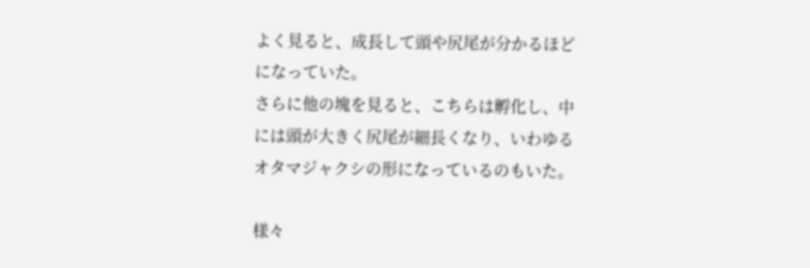よく見ると、成長して頭や尻尾が分かるほどになっていた。
さらに他の塊を見ると、こちらは孵化し、中には頭が大きく尻尾が細長くなり、いわゆるオタマジャクシの形になっているのもいた。

様々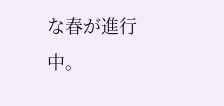な春が進行中。